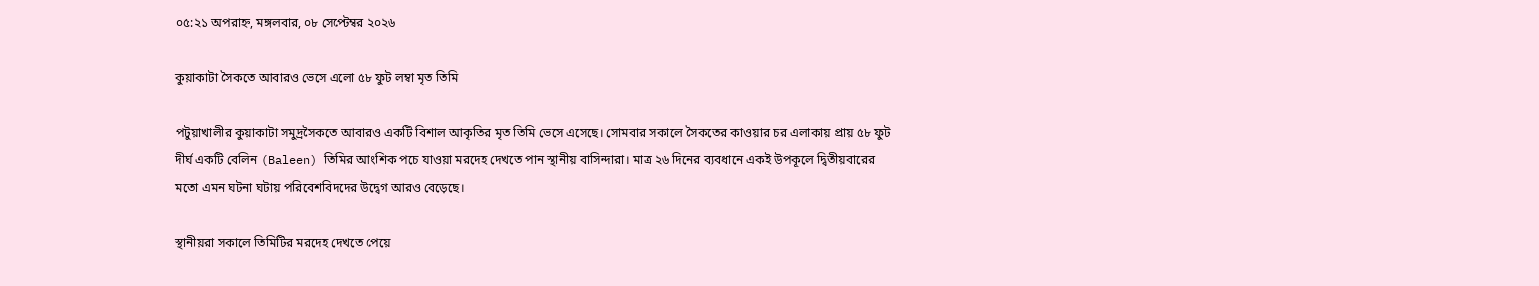০৫:২১ অপরাহ্ন, মঙ্গলবার, ০৮ সেপ্টেম্বর ২০২৬

কুয়াকাটা সৈকতে আবারও ভেসে এলো ৫৮ ফুট লম্বা মৃত তিমি

পটুয়াখালীর কুয়াকাটা সমুদ্রসৈকতে আবারও একটি বিশাল আকৃতির মৃত তিমি ভেসে এসেছে। সোমবার সকালে সৈকতের কাওয়ার চর এলাকায় প্রায় ৫৮ ফুট দীর্ঘ একটি বেলিন (Baleen) তিমির আংশিক পচে যাওয়া মরদেহ দেখতে পান স্থানীয় বাসিন্দারা। মাত্র ২৬ দিনের ব্যবধানে একই উপকূলে দ্বিতীয়বারের মতো এমন ঘটনা ঘটায় পরিবেশবিদদের উদ্বেগ আরও বেড়েছে।

স্থানীয়রা সকালে তিমিটির মরদেহ দেখতে পেয়ে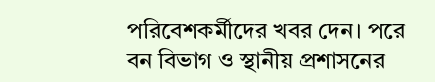পরিবেশকর্মীদের খবর দেন। পরে বন বিভাগ ও স্থানীয় প্রশাসনের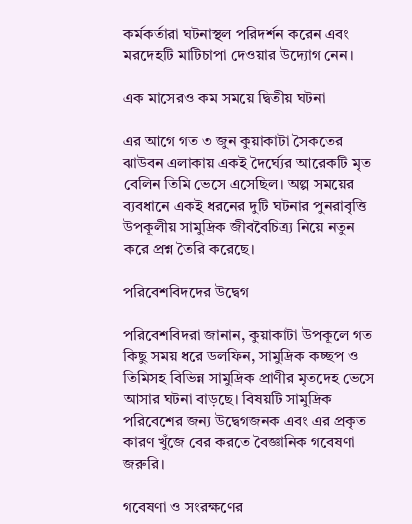কর্মকর্তারা ঘটনাস্থল পরিদর্শন করেন এবং মরদেহটি মাটিচাপা দেওয়ার উদ্যোগ নেন।

এক মাসেরও কম সময়ে দ্বিতীয় ঘটনা

এর আগে গত ৩ জুন কুয়াকাটা সৈকতের ঝাউবন এলাকায় একই দৈর্ঘ্যের আরেকটি মৃত বেলিন তিমি ভেসে এসেছিল। অল্প সময়ের ব্যবধানে একই ধরনের দুটি ঘটনার পুনরাবৃত্তি উপকূলীয় সামুদ্রিক জীববৈচিত্র্য নিয়ে নতুন করে প্রশ্ন তৈরি করেছে।

পরিবেশবিদদের উদ্বেগ

পরিবেশবিদরা জানান, কুয়াকাটা উপকূলে গত কিছু সময় ধরে ডলফিন, সামুদ্রিক কচ্ছপ ও তিমিসহ বিভিন্ন সামুদ্রিক প্রাণীর মৃতদেহ ভেসে আসার ঘটনা বাড়ছে। বিষয়টি সামুদ্রিক পরিবেশের জন্য উদ্বেগজনক এবং এর প্রকৃত কারণ খুঁজে বের করতে বৈজ্ঞানিক গবেষণা জরুরি।

গবেষণা ও সংরক্ষণের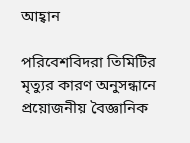আহ্বান

পরিবেশবিদরা তিমিটির মৃত্যুর কারণ অনুসন্ধানে প্রয়োজনীয় বৈজ্ঞানিক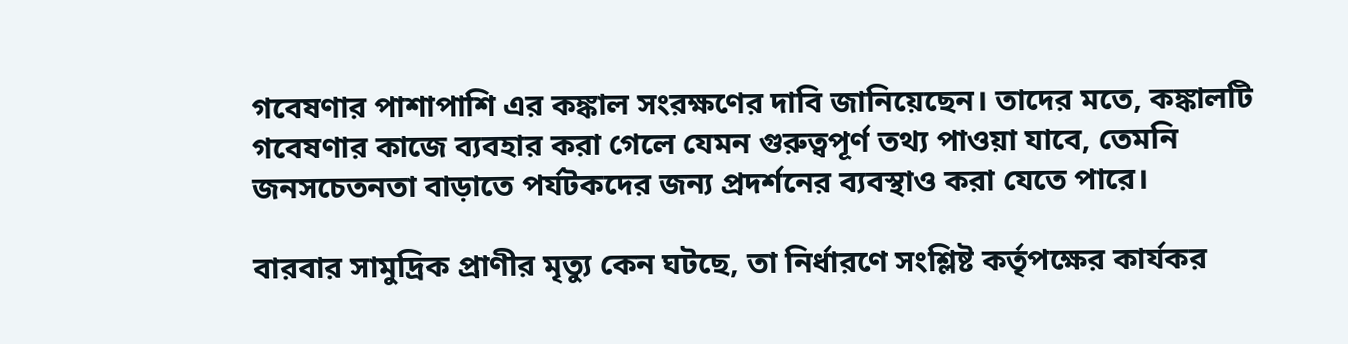গবেষণার পাশাপাশি এর কঙ্কাল সংরক্ষণের দাবি জানিয়েছেন। তাদের মতে, কঙ্কালটি গবেষণার কাজে ব্যবহার করা গেলে যেমন গুরুত্বপূর্ণ তথ্য পাওয়া যাবে, তেমনি জনসচেতনতা বাড়াতে পর্যটকদের জন্য প্রদর্শনের ব্যবস্থাও করা যেতে পারে।

বারবার সামুদ্রিক প্রাণীর মৃত্যু কেন ঘটছে, তা নির্ধারণে সংশ্লিষ্ট কর্তৃপক্ষের কার্যকর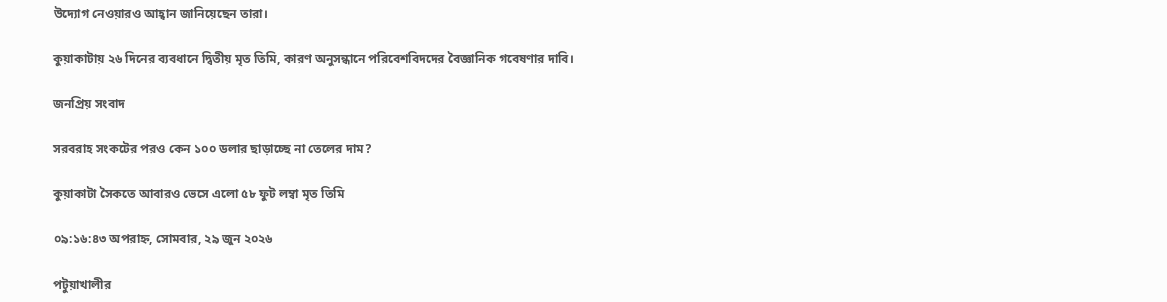উদ্যোগ নেওয়ারও আহ্বান জানিয়েছেন তারা।

কুয়াকাটায় ২৬ দিনের ব্যবধানে দ্বিতীয় মৃত তিমি, কারণ অনুসন্ধানে পরিবেশবিদদের বৈজ্ঞানিক গবেষণার দাবি।

জনপ্রিয় সংবাদ

সরবরাহ সংকটের পরও কেন ১০০ ডলার ছাড়াচ্ছে না তেলের দাম?

কুয়াকাটা সৈকতে আবারও ভেসে এলো ৫৮ ফুট লম্বা মৃত তিমি

০৯:১৬:৪৩ অপরাহ্ন, সোমবার, ২৯ জুন ২০২৬

পটুয়াখালীর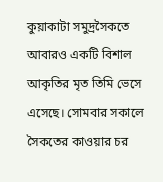কুয়াকাটা সমুদ্রসৈকতে আবারও একটি বিশাল আকৃতির মৃত তিমি ভেসে এসেছে। সোমবার সকালে সৈকতের কাওয়ার চর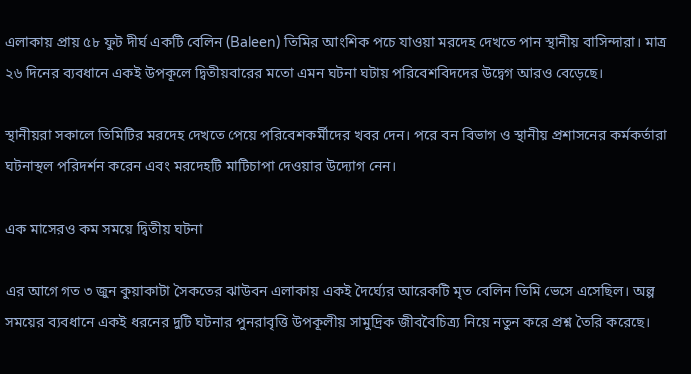এলাকায় প্রায় ৫৮ ফুট দীর্ঘ একটি বেলিন (Baleen) তিমির আংশিক পচে যাওয়া মরদেহ দেখতে পান স্থানীয় বাসিন্দারা। মাত্র ২৬ দিনের ব্যবধানে একই উপকূলে দ্বিতীয়বারের মতো এমন ঘটনা ঘটায় পরিবেশবিদদের উদ্বেগ আরও বেড়েছে।

স্থানীয়রা সকালে তিমিটির মরদেহ দেখতে পেয়ে পরিবেশকর্মীদের খবর দেন। পরে বন বিভাগ ও স্থানীয় প্রশাসনের কর্মকর্তারা ঘটনাস্থল পরিদর্শন করেন এবং মরদেহটি মাটিচাপা দেওয়ার উদ্যোগ নেন।

এক মাসেরও কম সময়ে দ্বিতীয় ঘটনা

এর আগে গত ৩ জুন কুয়াকাটা সৈকতের ঝাউবন এলাকায় একই দৈর্ঘ্যের আরেকটি মৃত বেলিন তিমি ভেসে এসেছিল। অল্প সময়ের ব্যবধানে একই ধরনের দুটি ঘটনার পুনরাবৃত্তি উপকূলীয় সামুদ্রিক জীববৈচিত্র্য নিয়ে নতুন করে প্রশ্ন তৈরি করেছে।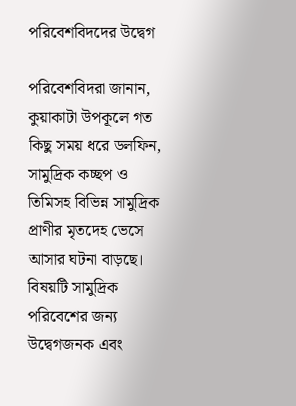পরিবেশবিদদের উদ্বেগ

পরিবেশবিদরা জানান, কুয়াকাটা উপকূলে গত কিছু সময় ধরে ডলফিন, সামুদ্রিক কচ্ছপ ও তিমিসহ বিভিন্ন সামুদ্রিক প্রাণীর মৃতদেহ ভেসে আসার ঘটনা বাড়ছে। বিষয়টি সামুদ্রিক পরিবেশের জন্য উদ্বেগজনক এবং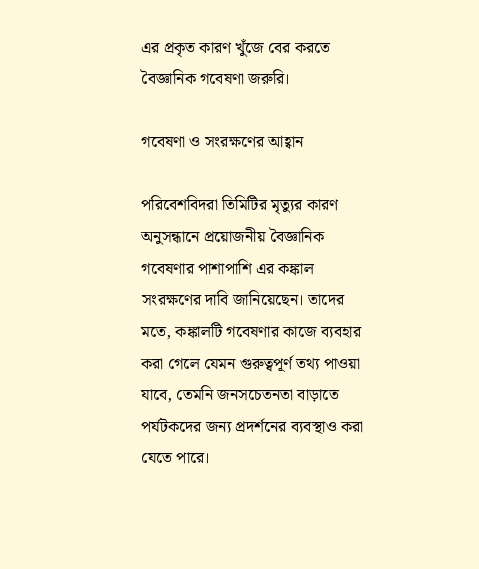এর প্রকৃত কারণ খুঁজে বের করতে বৈজ্ঞানিক গবেষণা জরুরি।

গবেষণা ও সংরক্ষণের আহ্বান

পরিবেশবিদরা তিমিটির মৃত্যুর কারণ অনুসন্ধানে প্রয়োজনীয় বৈজ্ঞানিক গবেষণার পাশাপাশি এর কঙ্কাল সংরক্ষণের দাবি জানিয়েছেন। তাদের মতে, কঙ্কালটি গবেষণার কাজে ব্যবহার করা গেলে যেমন গুরুত্বপূর্ণ তথ্য পাওয়া যাবে, তেমনি জনসচেতনতা বাড়াতে পর্যটকদের জন্য প্রদর্শনের ব্যবস্থাও করা যেতে পারে।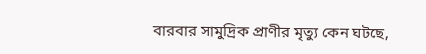বারবার সামুদ্রিক প্রাণীর মৃত্যু কেন ঘটছে,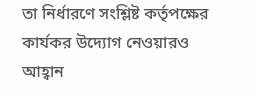তা নির্ধারণে সংশ্লিষ্ট কর্তৃপক্ষের কার্যকর উদ্যোগ নেওয়ারও আহ্বান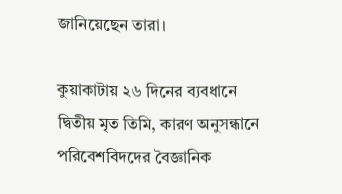জানিয়েছেন তারা।

কুয়াকাটায় ২৬ দিনের ব্যবধানে দ্বিতীয় মৃত তিমি, কারণ অনুসন্ধানে পরিবেশবিদদের বৈজ্ঞানিক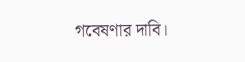গবেষণার দাবি।